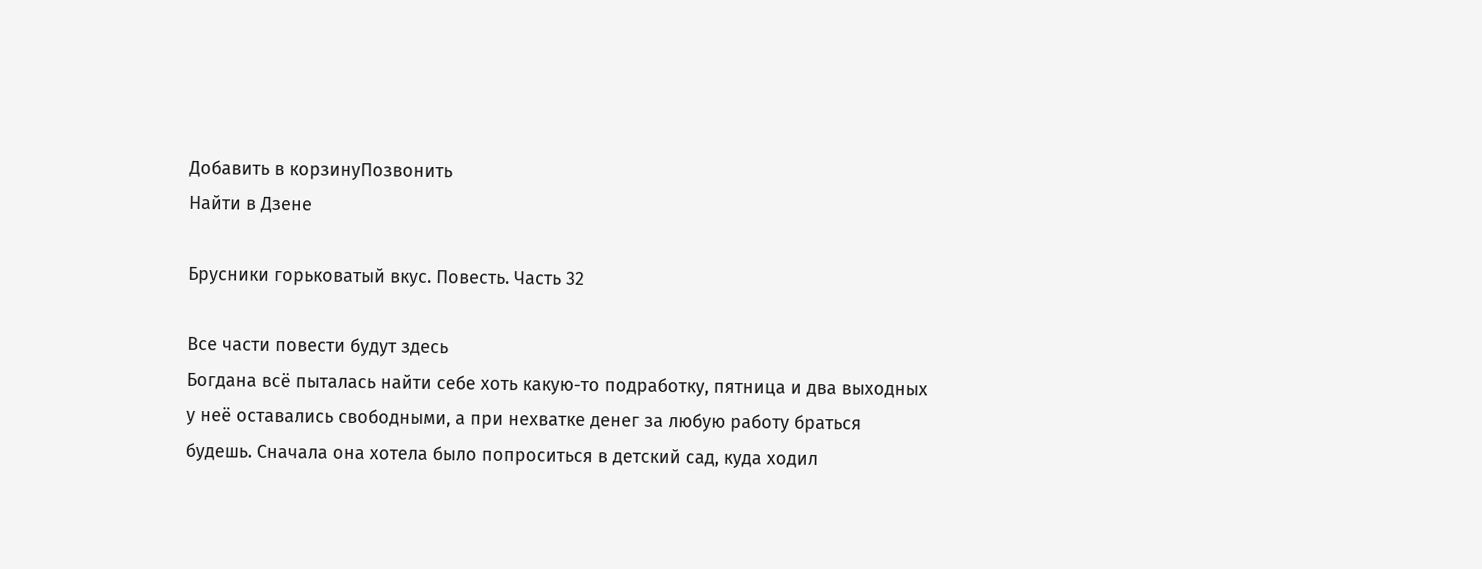Добавить в корзинуПозвонить
Найти в Дзене

Брусники горьковатый вкус. Повесть. Часть 32

Все части повести будут здесь
Богдана всё пыталась найти себе хоть какую-то подработку, пятница и два выходных у неё оставались свободными, а при нехватке денег за любую работу браться будешь. Сначала она хотела было попроситься в детский сад, куда ходил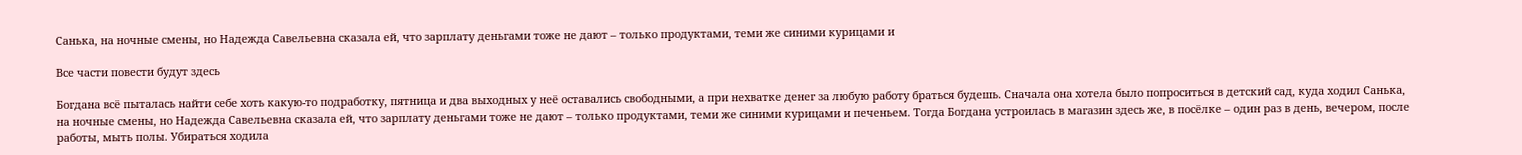Санька, на ночные смены, но Надежда Савельевна сказала ей, что зарплату деньгами тоже не дают – только продуктами, теми же синими курицами и

Все части повести будут здесь

Богдана всё пыталась найти себе хоть какую-то подработку, пятница и два выходных у неё оставались свободными, а при нехватке денег за любую работу браться будешь. Сначала она хотела было попроситься в детский сад, куда ходил Санька, на ночные смены, но Надежда Савельевна сказала ей, что зарплату деньгами тоже не дают – только продуктами, теми же синими курицами и печеньем. Тогда Богдана устроилась в магазин здесь же, в посёлке – один раз в день, вечером, после работы, мыть полы. Убираться ходила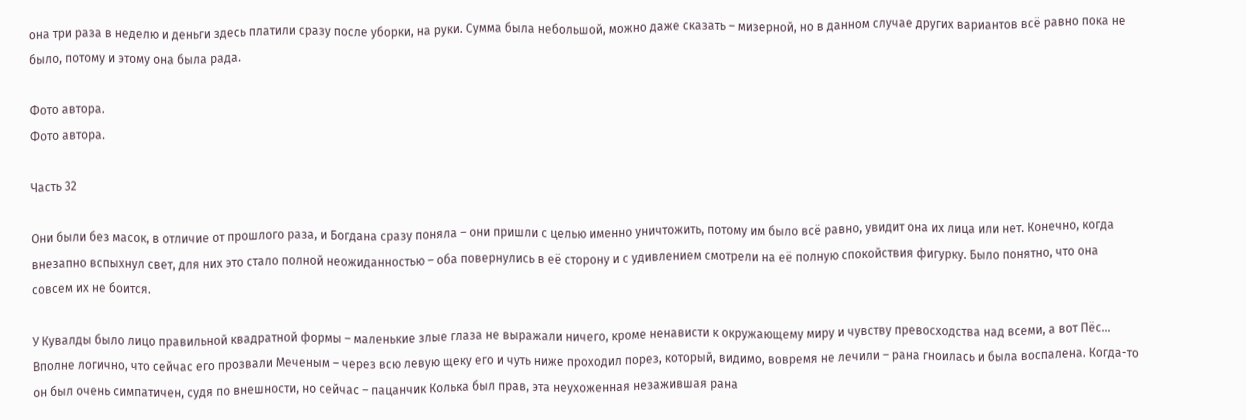она три раза в неделю и деньги здесь платили сразу после уборки, на руки. Сумма была небольшой, можно даже сказать – мизерной, но в данном случае других вариантов всё равно пока не было, потому и этому она была рада.

Фото автора.
Фото автора.

Часть 32

Они были без масок, в отличие от прошлого раза, и Богдана сразу поняла – они пришли с целью именно уничтожить, потому им было всё равно, увидит она их лица или нет. Конечно, когда внезапно вспыхнул свет, для них это стало полной неожиданностью – оба повернулись в её сторону и с удивлением смотрели на её полную спокойствия фигурку. Было понятно, что она совсем их не боится.

У Кувалды было лицо правильной квадратной формы – маленькие злые глаза не выражали ничего, кроме ненависти к окружающему миру и чувству превосходства над всеми, а вот Пёс... Вполне логично, что сейчас его прозвали Меченым – через всю левую щеку его и чуть ниже проходил порез, который, видимо, вовремя не лечили – рана гноилась и была воспалена. Когда-то он был очень симпатичен, судя по внешности, но сейчас – пацанчик Колька был прав, эта неухоженная незажившая рана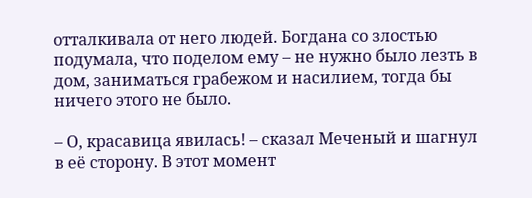отталкивала от него людей. Богдана со злостью подумала, что поделом ему – не нужно было лезть в дом, заниматься грабежом и насилием, тогда бы ничего этого не было.

– О, красавица явилась! – сказал Меченый и шагнул в её сторону. В этот момент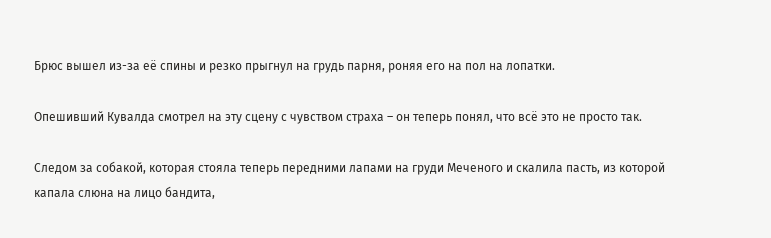Брюс вышел из-за её спины и резко прыгнул на грудь парня, роняя его на пол на лопатки.

Опешивший Кувалда смотрел на эту сцену с чувством страха – он теперь понял, что всё это не просто так.

Следом за собакой, которая стояла теперь передними лапами на груди Меченого и скалила пасть, из которой капала слюна на лицо бандита,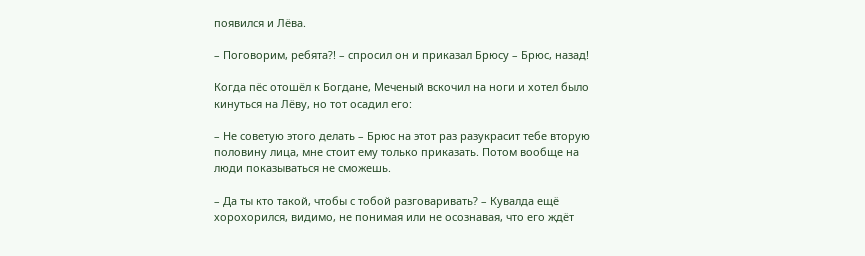появился и Лёва.

– Поговорим, ребята?! – спросил он и приказал Брюсу – Брюс, назад!

Когда пёс отошёл к Богдане, Меченый вскочил на ноги и хотел было кинуться на Лёву, но тот осадил его:

– Не советую этого делать – Брюс на этот раз разукрасит тебе вторую половину лица, мне стоит ему только приказать. Потом вообще на люди показываться не сможешь.

– Да ты кто такой, чтобы с тобой разговаривать? – Кувалда ещё хорохорился, видимо, не понимая или не осознавая, что его ждёт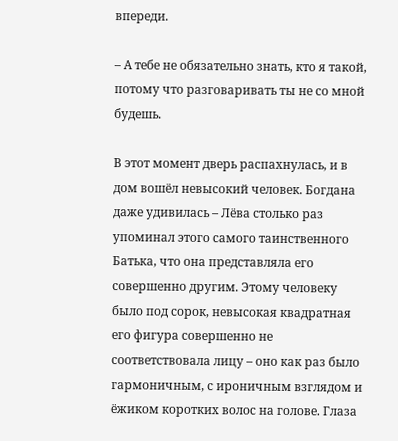впереди.

– А тебе не обязательно знать, кто я такой, потому что разговаривать ты не со мной будешь.

В этот момент дверь распахнулась, и в дом вошёл невысокий человек. Богдана даже удивилась – Лёва столько раз упоминал этого самого таинственного Батька, что она представляла его совершенно другим. Этому человеку было под сорок, невысокая квадратная его фигура совершенно не соответствовала лицу – оно как раз было гармоничным, с ироничным взглядом и ёжиком коротких волос на голове. Глаза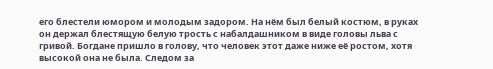его блестели юмором и молодым задором. На нём был белый костюм, в руках он держал блестящую белую трость с набалдашником в виде головы льва с гривой. Богдане пришло в голову, что человек этот даже ниже её ростом, хотя высокой она не была. Следом за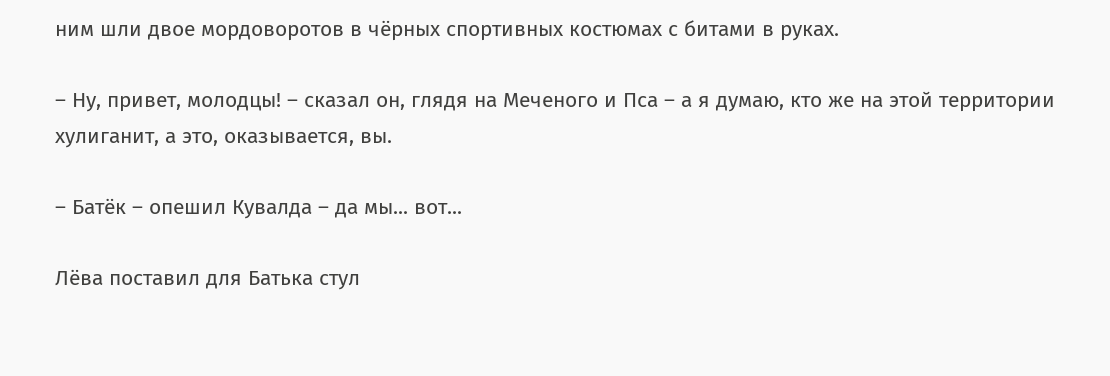ним шли двое мордоворотов в чёрных спортивных костюмах с битами в руках.

– Ну, привет, молодцы! – сказал он, глядя на Меченого и Пса – а я думаю, кто же на этой территории хулиганит, а это, оказывается, вы.

– Батёк – опешил Кувалда – да мы... вот...

Лёва поставил для Батька стул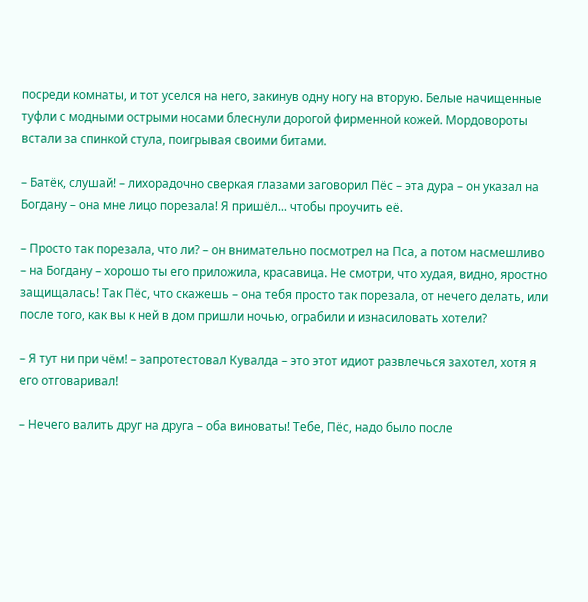посреди комнаты, и тот уселся на него, закинув одну ногу на вторую. Белые начищенные туфли с модными острыми носами блеснули дорогой фирменной кожей. Мордовороты встали за спинкой стула, поигрывая своими битами.

– Батёк, слушай! – лихорадочно сверкая глазами заговорил Пёс – эта дура – он указал на Богдану – она мне лицо порезала! Я пришёл... чтобы проучить её.

– Просто так порезала, что ли? – он внимательно посмотрел на Пса, а потом насмешливо – на Богдану – хорошо ты его приложила, красавица. Не смотри, что худая, видно, яростно защищалась! Так Пёс, что скажешь – она тебя просто так порезала, от нечего делать, или после того, как вы к ней в дом пришли ночью, ограбили и изнасиловать хотели?

– Я тут ни при чём! – запротестовал Кувалда – это этот идиот развлечься захотел, хотя я его отговаривал!

– Нечего валить друг на друга – оба виноваты! Тебе, Пёс, надо было после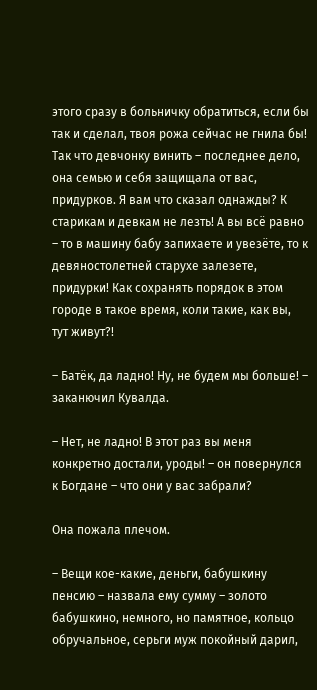этого сразу в больничку обратиться, если бы так и сделал, твоя рожа сейчас не гнила бы! Так что девчонку винить – последнее дело, она семью и себя защищала от вас, придурков. Я вам что сказал однажды? К старикам и девкам не лезть! А вы всё равно – то в машину бабу запихаете и увезёте, то к девяностолетней старухе залезете, придурки! Как сохранять порядок в этом городе в такое время, коли такие, как вы, тут живут?!

– Батёк, да ладно! Ну, не будем мы больше! – заканючил Кувалда.

– Нет, не ладно! В этот раз вы меня конкретно достали, уроды! – он повернулся к Богдане – что они у вас забрали?

Она пожала плечом.

– Вещи кое-какие, деньги, бабушкину пенсию – назвала ему сумму – золото бабушкино, немного, но памятное, кольцо обручальное, серьги муж покойный дарил,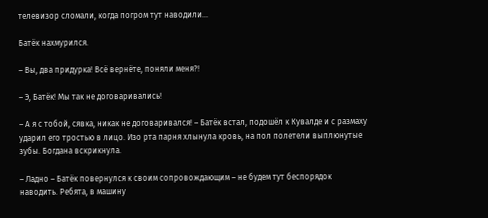телевизор сломали, когда погром тут наводили...

Батёк нахмурился.

– Вы, два придурка! Всё вернёте, поняли меня?!

– Э, Батёк! Мы так не договаривались!

– А я с тобой, сявка, никак не договаривался! – Батёк встал, подошёл к Кувалде и с размаху ударил его тростью в лицо. Изо рта парня хлынула кровь, на пол полетели выплюнутые зубы. Богдана вскрикнула.

– Ладно – Батёк повернулся к своим сопровождающим – не будем тут беспорядок наводить. Ребята, в машину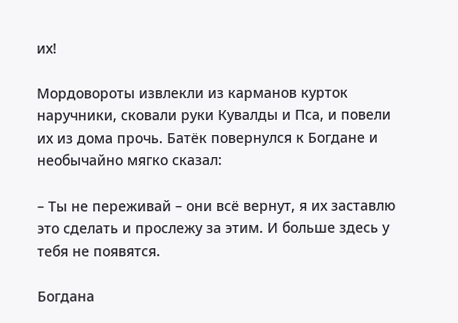их!

Мордовороты извлекли из карманов курток наручники, сковали руки Кувалды и Пса, и повели их из дома прочь. Батёк повернулся к Богдане и необычайно мягко сказал:

– Ты не переживай – они всё вернут, я их заставлю это сделать и прослежу за этим. И больше здесь у тебя не появятся.

Богдана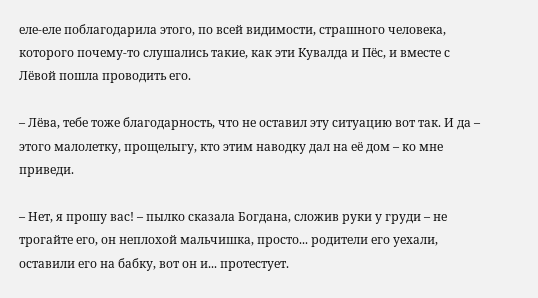еле-еле поблагодарила этого, по всей видимости, страшного человека, которого почему-то слушались такие, как эти Кувалда и Пёс, и вместе с Лёвой пошла проводить его.

– Лёва, тебе тоже благодарность, что не оставил эту ситуацию вот так. И да – этого малолетку, прощелыгу, кто этим наводку дал на её дом – ко мне приведи.

– Нет, я прошу вас! – пылко сказала Богдана, сложив руки у груди – не трогайте его, он неплохой мальчишка, просто... родители его уехали, оставили его на бабку, вот он и... протестует.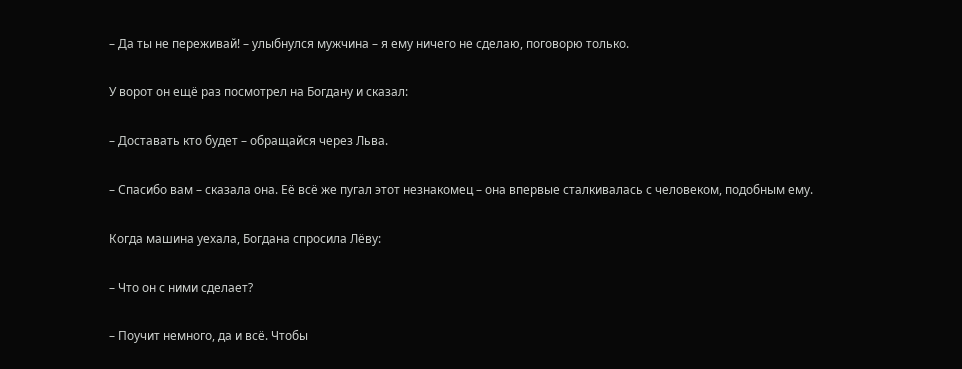– Да ты не переживай! – улыбнулся мужчина – я ему ничего не сделаю, поговорю только.

У ворот он ещё раз посмотрел на Богдану и сказал:

– Доставать кто будет – обращайся через Льва.

– Спасибо вам – сказала она. Её всё же пугал этот незнакомец – она впервые сталкивалась с человеком, подобным ему.

Когда машина уехала, Богдана спросила Лёву:

– Что он с ними сделает?

– Поучит немного, да и всё. Чтобы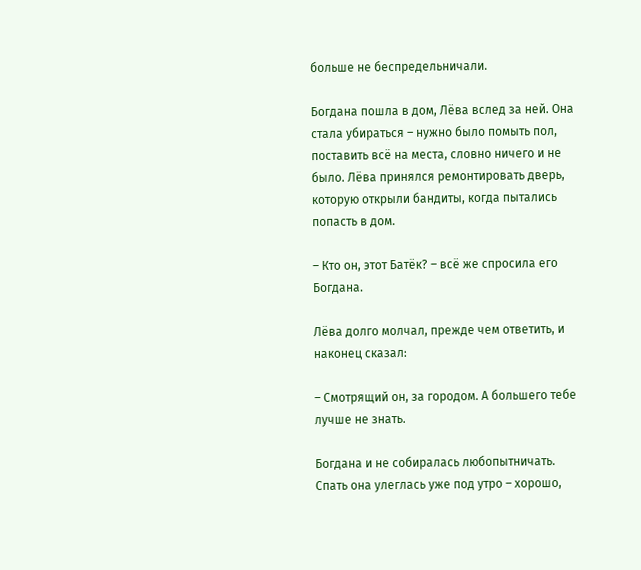больше не беспредельничали.

Богдана пошла в дом, Лёва вслед за ней. Она стала убираться – нужно было помыть пол, поставить всё на места, словно ничего и не было. Лёва принялся ремонтировать дверь, которую открыли бандиты, когда пытались попасть в дом.

– Кто он, этот Батёк? – всё же спросила его Богдана.

Лёва долго молчал, прежде чем ответить, и наконец сказал:

– Смотрящий он, за городом. А большего тебе лучше не знать.

Богдана и не собиралась любопытничать. Спать она улеглась уже под утро – хорошо,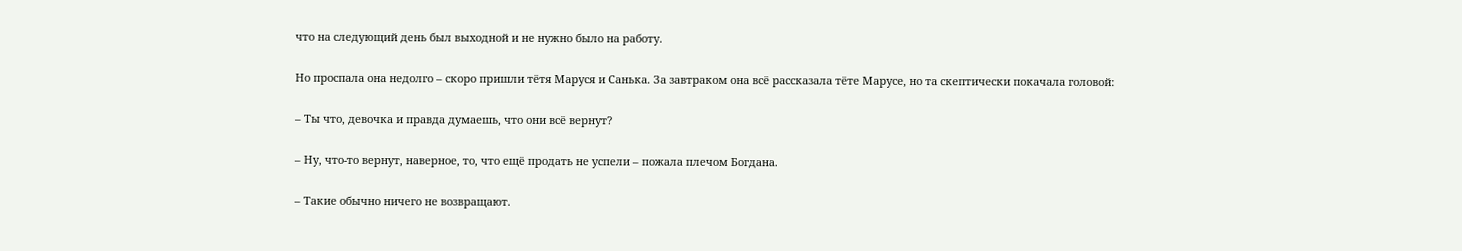что на следующий день был выходной и не нужно было на работу.

Но проспала она недолго – скоро пришли тётя Маруся и Санька. За завтраком она всё рассказала тёте Марусе, но та скептически покачала головой:

– Ты что, девочка и правда думаешь, что они всё вернут?

– Ну, что-то вернут, наверное, то, что ещё продать не успели – пожала плечом Богдана.

– Такие обычно ничего не возвращают.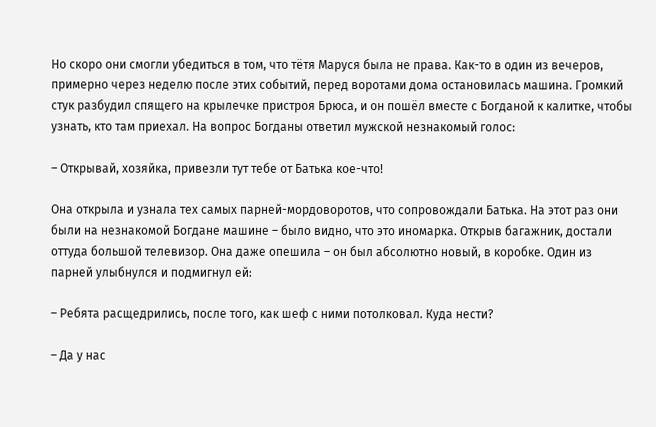Но скоро они смогли убедиться в том, что тётя Маруся была не права. Как-то в один из вечеров, примерно через неделю после этих событий, перед воротами дома остановилась машина. Громкий стук разбудил спящего на крылечке пристроя Брюса, и он пошёл вместе с Богданой к калитке, чтобы узнать, кто там приехал. На вопрос Богданы ответил мужской незнакомый голос:

– Открывай, хозяйка, привезли тут тебе от Батька кое-что!

Она открыла и узнала тех самых парней-мордоворотов, что сопровождали Батька. На этот раз они были на незнакомой Богдане машине – было видно, что это иномарка. Открыв багажник, достали оттуда большой телевизор. Она даже опешила – он был абсолютно новый, в коробке. Один из парней улыбнулся и подмигнул ей:

– Ребята расщедрились, после того, как шеф с ними потолковал. Куда нести?

– Да у нас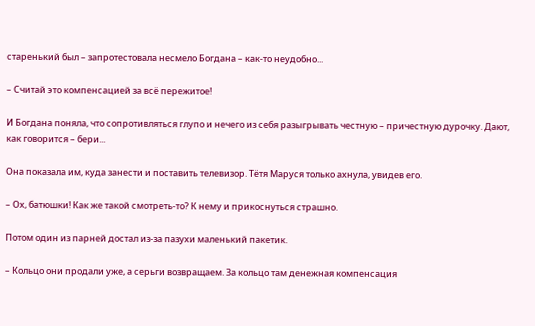старенький был – запротестовала несмело Богдана – как-то неудобно...

– Считай это компенсацией за всё пережитое!

И Богдана поняла, что сопротивляться глупо и нечего из себя разыгрывать честную – причестную дурочку. Дают, как говорится – бери...

Она показала им, куда занести и поставить телевизор. Тётя Маруся только ахнула, увидев его.

– Ох, батюшки! Как же такой смотреть-то? К нему и прикоснуться страшно.

Потом один из парней достал из-за пазухи маленький пакетик.

– Кольцо они продали уже, а серьги возвращаем. За кольцо там денежная компенсация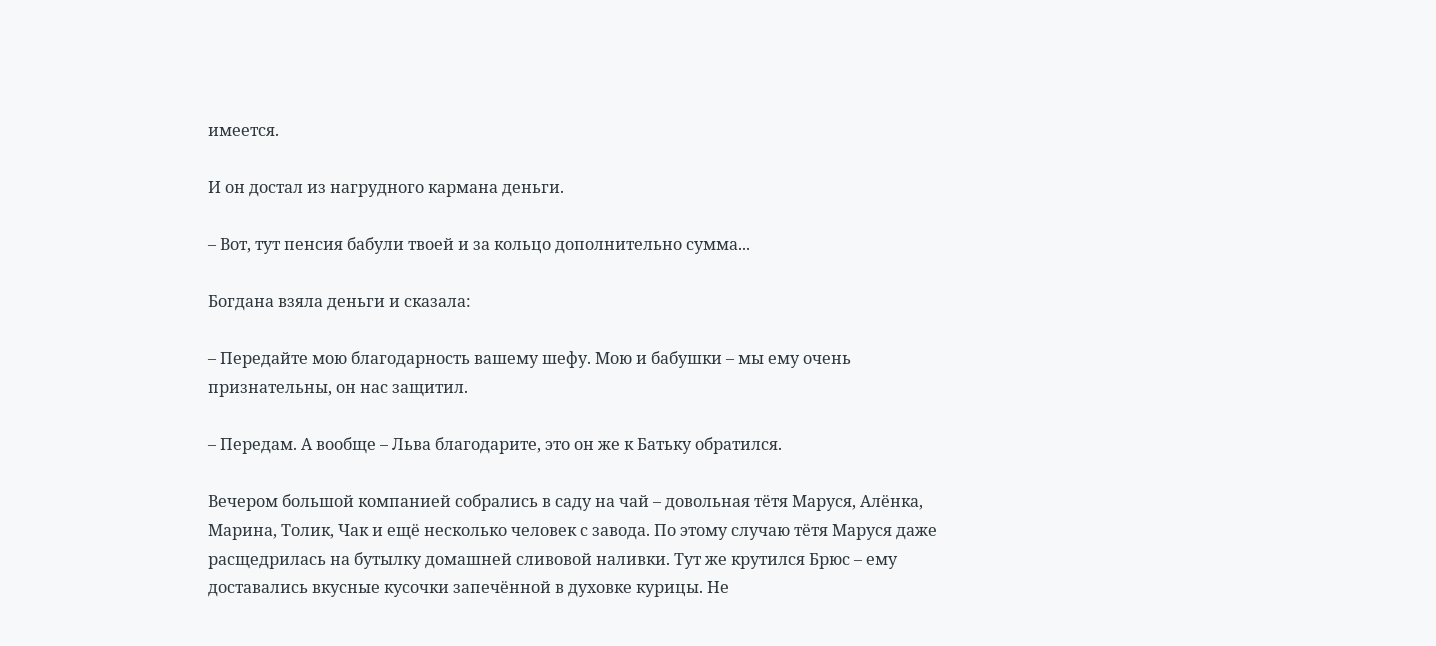имеется.

И он достал из нагрудного кармана деньги.

– Вот, тут пенсия бабули твоей и за кольцо дополнительно сумма...

Богдана взяла деньги и сказала:

– Передайте мою благодарность вашему шефу. Мою и бабушки – мы ему очень признательны, он нас защитил.

– Передам. А вообще – Льва благодарите, это он же к Батьку обратился.

Вечером большой компанией собрались в саду на чай – довольная тётя Маруся, Алёнка, Марина, Толик, Чак и ещё несколько человек с завода. По этому случаю тётя Маруся даже расщедрилась на бутылку домашней сливовой наливки. Тут же крутился Брюс – ему доставались вкусные кусочки запечённой в духовке курицы. Не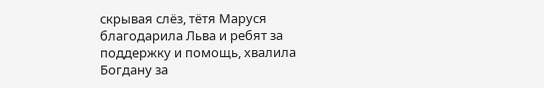скрывая слёз, тётя Маруся благодарила Льва и ребят за поддержку и помощь, хвалила Богдану за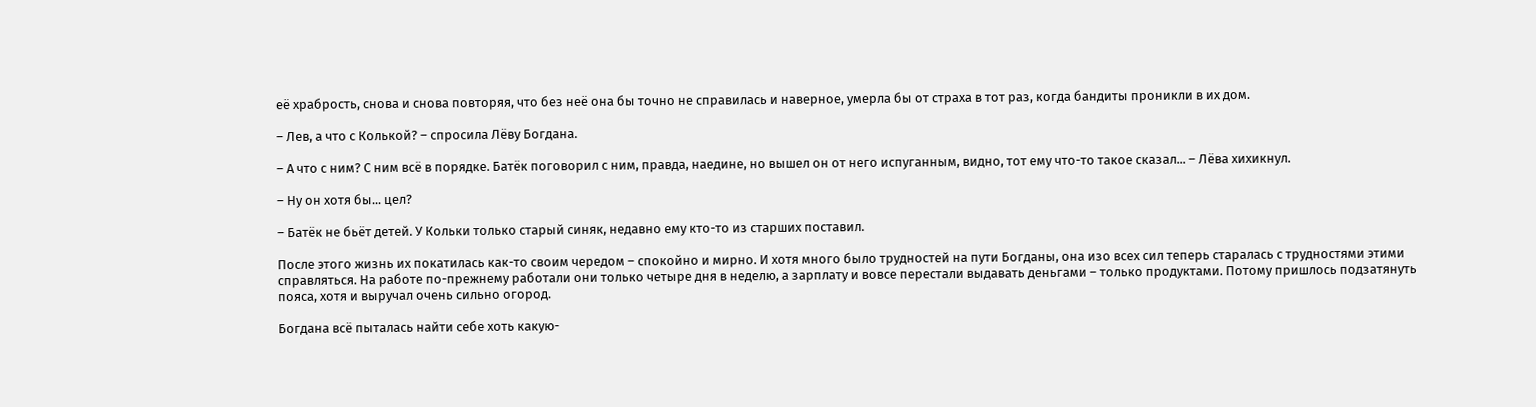её храбрость, снова и снова повторяя, что без неё она бы точно не справилась и наверное, умерла бы от страха в тот раз, когда бандиты проникли в их дом.

– Лев, а что с Колькой? – спросила Лёву Богдана.

– А что с ним? С ним всё в порядке. Батёк поговорил с ним, правда, наедине, но вышел он от него испуганным, видно, тот ему что-то такое сказал... – Лёва хихикнул.

– Ну он хотя бы... цел?

– Батёк не бьёт детей. У Кольки только старый синяк, недавно ему кто-то из старших поставил.

После этого жизнь их покатилась как-то своим чередом – спокойно и мирно. И хотя много было трудностей на пути Богданы, она изо всех сил теперь старалась с трудностями этими справляться. На работе по-прежнему работали они только четыре дня в неделю, а зарплату и вовсе перестали выдавать деньгами – только продуктами. Потому пришлось подзатянуть пояса, хотя и выручал очень сильно огород.

Богдана всё пыталась найти себе хоть какую-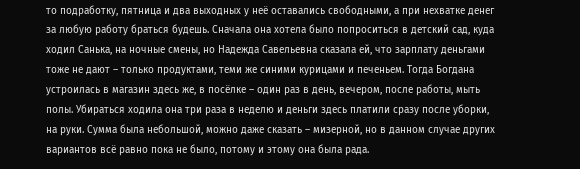то подработку, пятница и два выходных у неё оставались свободными, а при нехватке денег за любую работу браться будешь. Сначала она хотела было попроситься в детский сад, куда ходил Санька, на ночные смены, но Надежда Савельевна сказала ей, что зарплату деньгами тоже не дают – только продуктами, теми же синими курицами и печеньем. Тогда Богдана устроилась в магазин здесь же, в посёлке – один раз в день, вечером, после работы, мыть полы. Убираться ходила она три раза в неделю и деньги здесь платили сразу после уборки, на руки. Сумма была небольшой, можно даже сказать – мизерной, но в данном случае других вариантов всё равно пока не было, потому и этому она была рада.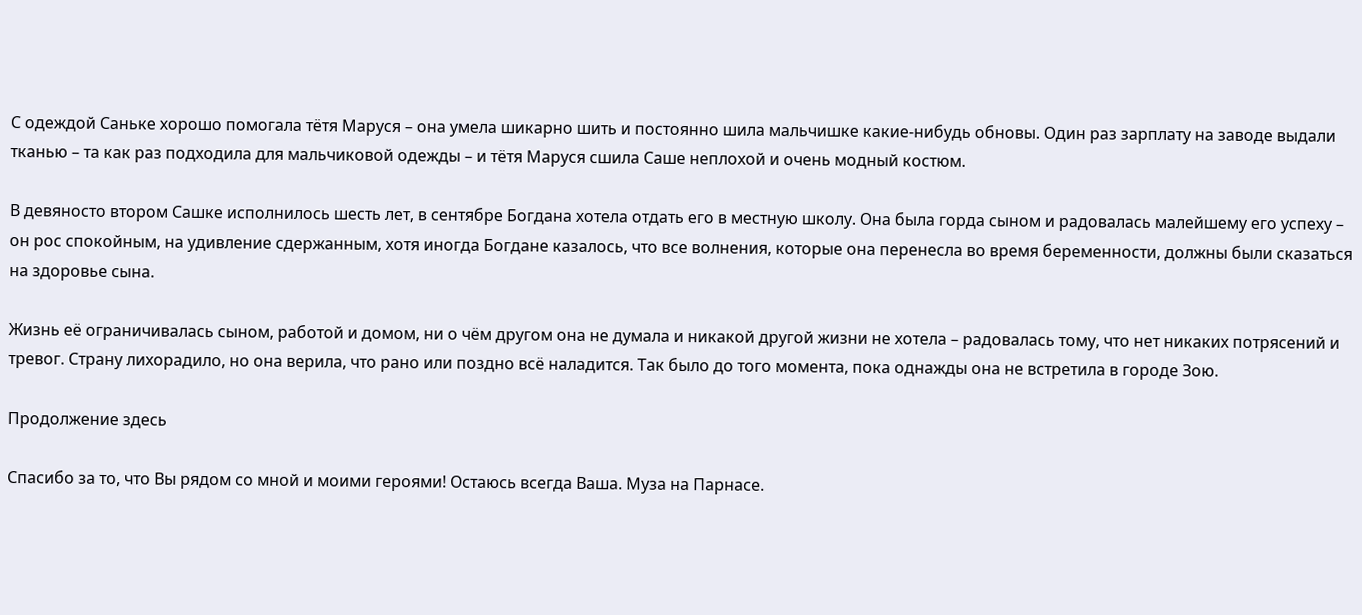С одеждой Саньке хорошо помогала тётя Маруся – она умела шикарно шить и постоянно шила мальчишке какие-нибудь обновы. Один раз зарплату на заводе выдали тканью – та как раз подходила для мальчиковой одежды – и тётя Маруся сшила Саше неплохой и очень модный костюм.

В девяносто втором Сашке исполнилось шесть лет, в сентябре Богдана хотела отдать его в местную школу. Она была горда сыном и радовалась малейшему его успеху – он рос спокойным, на удивление сдержанным, хотя иногда Богдане казалось, что все волнения, которые она перенесла во время беременности, должны были сказаться на здоровье сына.

Жизнь её ограничивалась сыном, работой и домом, ни о чём другом она не думала и никакой другой жизни не хотела – радовалась тому, что нет никаких потрясений и тревог. Страну лихорадило, но она верила, что рано или поздно всё наладится. Так было до того момента, пока однажды она не встретила в городе Зою.

Продолжение здесь

Спасибо за то, что Вы рядом со мной и моими героями! Остаюсь всегда Ваша. Муза на Парнасе.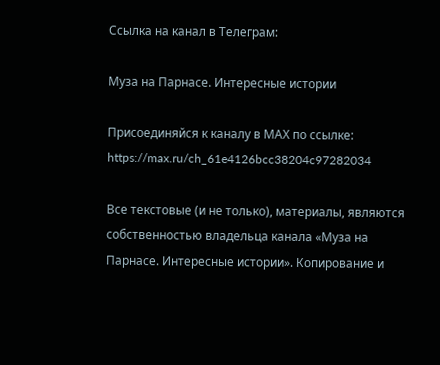Ссылка на канал в Телеграм:

Муза на Парнасе. Интересные истории

Присоединяйся к каналу в МАХ по ссылке: https://max.ru/ch_61e4126bcc38204c97282034

Все текстовые (и не только), материалы, являются собственностью владельца канала «Муза на Парнасе. Интересные истории». Копирование и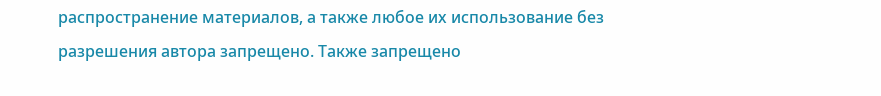распространение материалов, а также любое их использование без разрешения автора запрещено. Также запрещено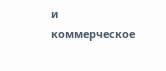и коммерческое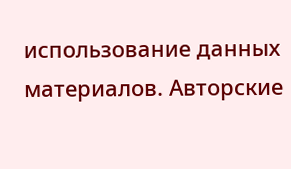использование данных материалов. Авторские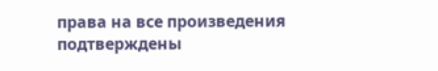права на все произведения подтверждены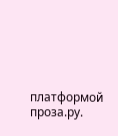платформой проза.ру.